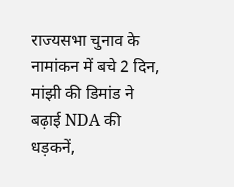राज्यसभा चुनाव के नामांकन में बचे 2 दिन, मांझी की डिमांड ने बढ़ाई NDA की धड़कनें,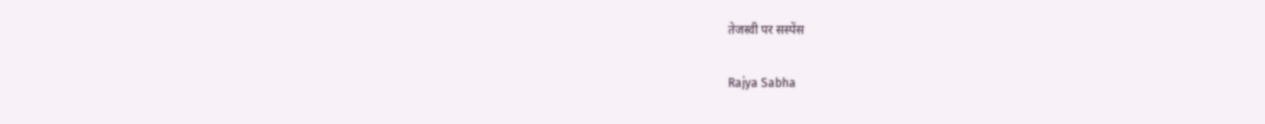तेजस्वी पर सस्पेंस

Rajya Sabha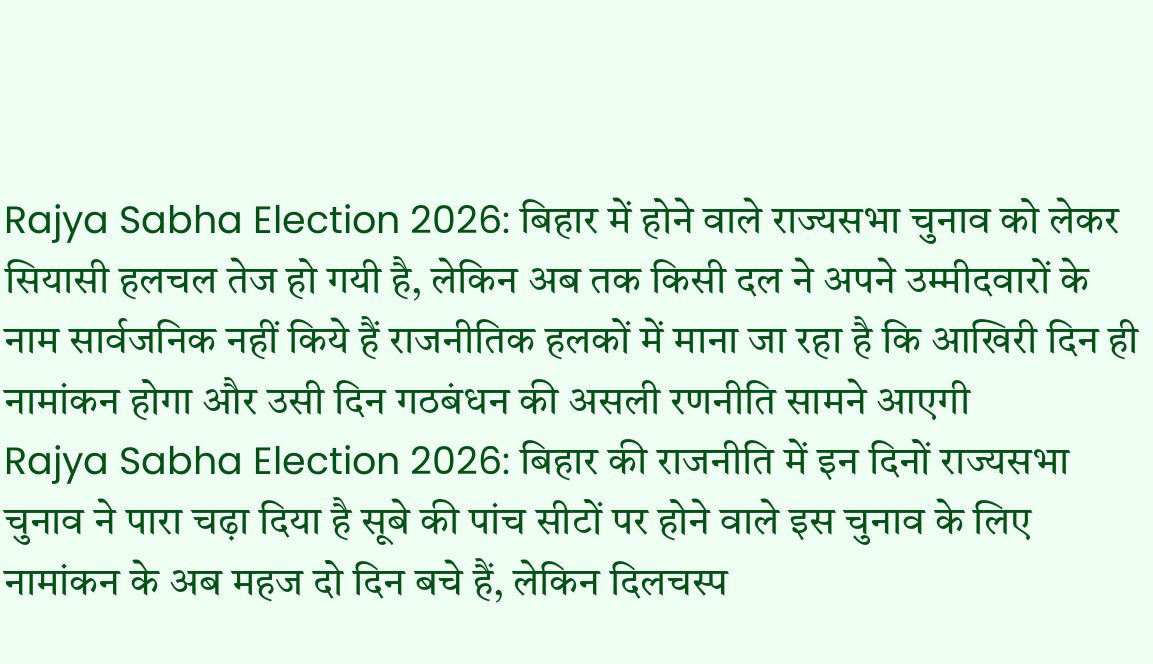Rajya Sabha Election 2026: बिहार में होने वाले राज्यसभा चुनाव को लेकर सियासी हलचल तेज हो गयी है, लेकिन अब तक किसी दल ने अपने उम्मीदवारों के नाम सार्वजनिक नहीं किये हैं राजनीतिक हलकों में माना जा रहा है कि आखिरी दिन ही नामांकन होगा और उसी दिन गठबंधन की असली रणनीति सामने आएगी
Rajya Sabha Election 2026: बिहार की राजनीति में इन दिनों राज्यसभा चुनाव ने पारा चढ़ा दिया है सूबे की पांच सीटों पर होने वाले इस चुनाव के लिए नामांकन के अब महज दो दिन बचे हैं, लेकिन दिलचस्प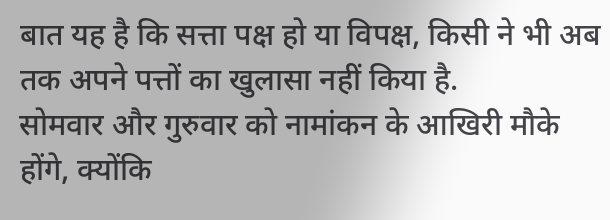बात यह है कि सत्ता पक्ष हो या विपक्ष, किसी ने भी अब तक अपने पत्तों का खुलासा नहीं किया है.
सोमवार और गुरुवार को नामांकन के आखिरी मौके होंगे, क्योंकि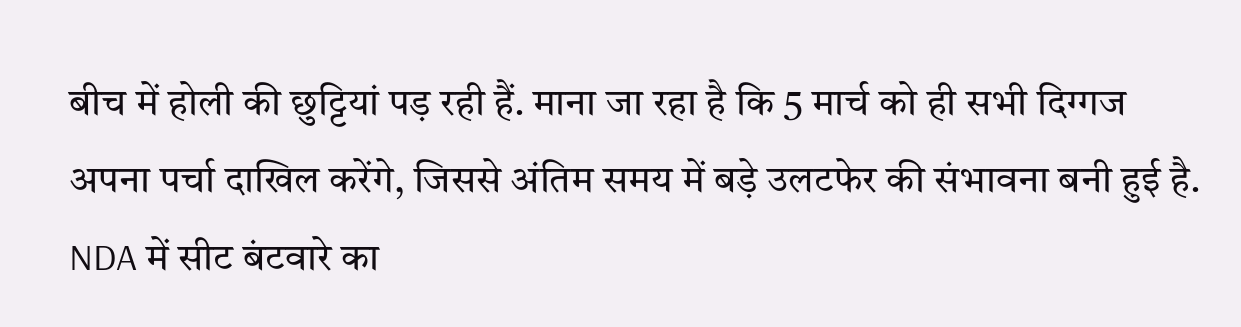बीच में होली की छुट्टियां पड़ रही हैं. माना जा रहा है कि 5 मार्च को ही सभी दिग्गज अपना पर्चा दाखिल करेंगे, जिससे अंतिम समय में बड़े उलटफेर की संभावना बनी हुई है.
NDA में सीट बंटवारे का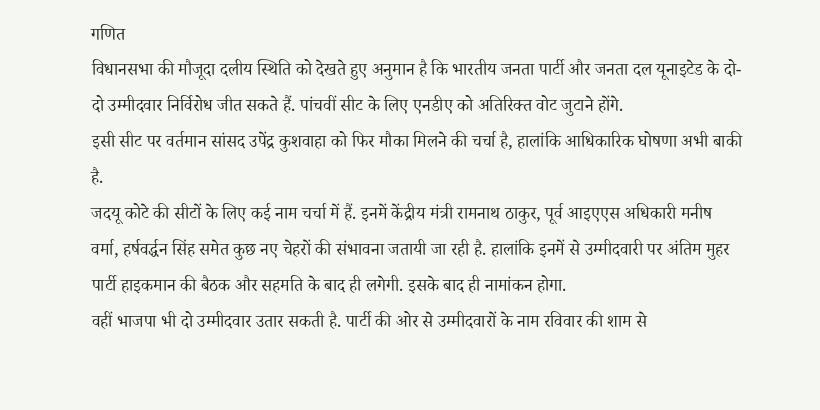गणित
विधानसभा की मौजूदा दलीय स्थिति को देखते हुए अनुमान है कि भारतीय जनता पार्टी और जनता दल यूनाइटेड के दो-दो उम्मीदवार निर्विरोध जीत सकते हैं. पांचवीं सीट के लिए एनडीए को अतिरिक्त वोट जुटाने होंगे.
इसी सीट पर वर्तमान सांसद उपेंद्र कुशवाहा को फिर मौका मिलने की चर्चा है, हालांकि आधिकारिक घोषणा अभी बाकी है.
जदयू कोटे की सीटों के लिए कई नाम चर्चा में हैं. इनमें केंद्रीय मंत्री रामनाथ ठाकुर, पूर्व आइएएस अधिकारी मनीष वर्मा, हर्षवर्द्धन सिंह समेत कुछ नए चेहरों की संभावना जतायी जा रही है. हालांकि इनमें से उम्मीदवारी पर अंतिम मुहर पार्टी हाइकमान की बैठक और सहमति के बाद ही लगेगी. इसके बाद ही नामांकन होगा.
वहीं भाजपा भी दो उम्मीदवार उतार सकती है. पार्टी की ओर से उम्मीदवारों के नाम रविवार की शाम से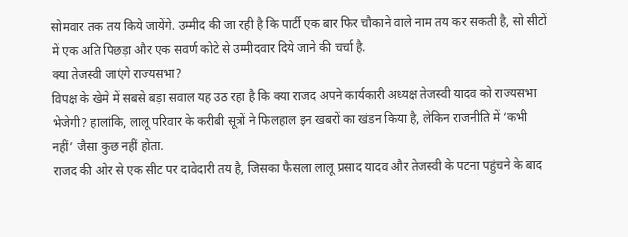सोमवार तक तय किये जायेंगे. उम्मीद की जा रही है कि पार्टी एक बार फिर चौकाने वाले नाम तय कर सकती है, सो सीटों में एक अति पिछड़ा और एक सवर्ण कोटे से उम्मीदवार दिये जाने की चर्चा है.
क्या तेजस्वी जाएंगे राज्यसभा?
विपक्ष के खेमे में सबसे बड़ा सवाल यह उठ रहा है कि क्या राजद अपने कार्यकारी अध्यक्ष तेजस्वी यादव को राज्यसभा भेजेगी? हालांकि, लालू परिवार के करीबी सूत्रों ने फिलहाल इन खबरों का खंडन किया है, लेकिन राजनीति में ‘कभी नहीं’ जैसा कुछ नहीं होता.
राजद की ओर से एक सीट पर दावेदारी तय है, जिसका फैसला लालू प्रसाद यादव और तेजस्वी के पटना पहुंचने के बाद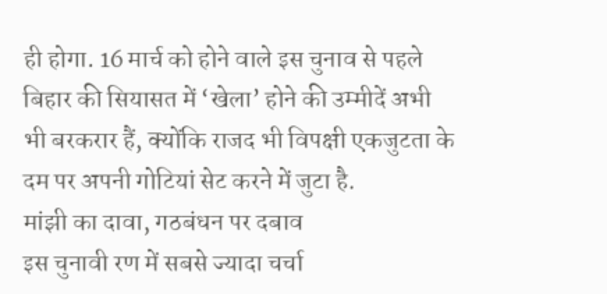ही होगा. 16 मार्च को होने वाले इस चुनाव से पहले बिहार की सियासत में ‘खेला’ होने की उम्मीदें अभी भी बरकरार हैं, क्योंकि राजद भी विपक्षी एकजुटता के दम पर अपनी गोटियां सेट करने में जुटा है.
मांझी का दावा, गठबंधन पर दबाव
इस चुनावी रण में सबसे ज्यादा चर्चा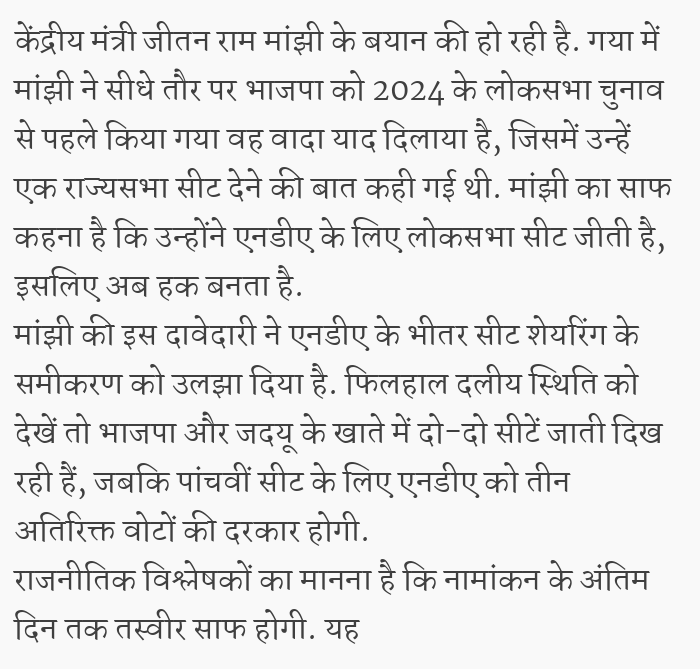केंद्रीय मंत्री जीतन राम मांझी के बयान की हो रही है. गया में मांझी ने सीधे तौर पर भाजपा को 2024 के लोकसभा चुनाव से पहले किया गया वह वादा याद दिलाया है, जिसमें उन्हें एक राज्यसभा सीट देने की बात कही गई थी. मांझी का साफ कहना है कि उन्होंने एनडीए के लिए लोकसभा सीट जीती है, इसलिए अब हक बनता है.
मांझी की इस दावेदारी ने एनडीए के भीतर सीट शेयरिंग के समीकरण को उलझा दिया है. फिलहाल दलीय स्थिति को देखें तो भाजपा और जदयू के खाते में दो-दो सीटें जाती दिख रही हैं, जबकि पांचवीं सीट के लिए एनडीए को तीन अतिरिक्त वोटों की दरकार होगी.
राजनीतिक विश्लेषकों का मानना है कि नामांकन के अंतिम दिन तक तस्वीर साफ होगी. यह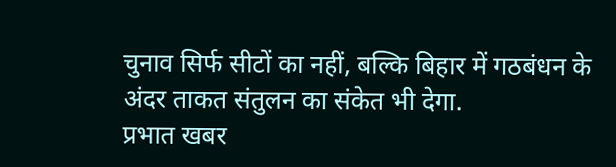चुनाव सिर्फ सीटों का नहीं, बल्कि बिहार में गठबंधन के अंदर ताकत संतुलन का संकेत भी देगा.
प्रभात खबर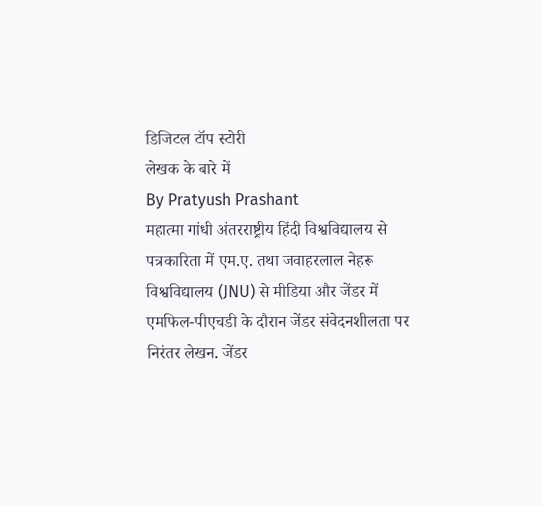डिजिटल टॉप स्टोरी
लेखक के बारे में
By Pratyush Prashant
महात्मा गांधी अंतरराष्ट्रीय हिंदी विश्वविद्यालय से पत्रकारिता में एम.ए. तथा जवाहरलाल नेहरू विश्वविद्यालय (JNU) से मीडिया और जेंडर में एमफिल-पीएचडी के दौरान जेंडर संवेदनशीलता पर निरंतर लेखन. जेंडर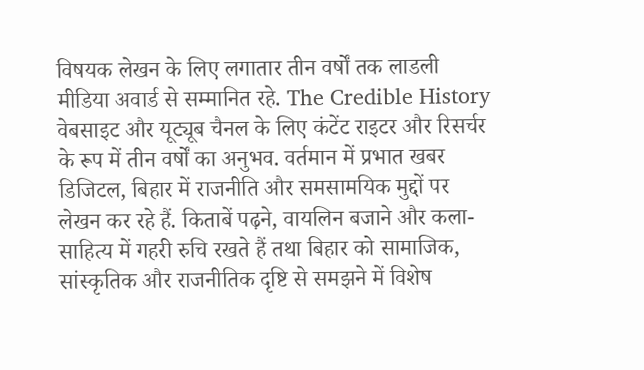विषयक लेखन के लिए लगातार तीन वर्षों तक लाडली मीडिया अवार्ड से सम्मानित रहे. The Credible History वेबसाइट और यूट्यूब चैनल के लिए कंटेंट राइटर और रिसर्चर के रूप में तीन वर्षों का अनुभव. वर्तमान में प्रभात खबर डिजिटल, बिहार में राजनीति और समसामयिक मुद्दों पर लेखन कर रहे हैं. किताबें पढ़ने, वायलिन बजाने और कला-साहित्य में गहरी रुचि रखते हैं तथा बिहार को सामाजिक, सांस्कृतिक और राजनीतिक दृष्टि से समझने में विशेष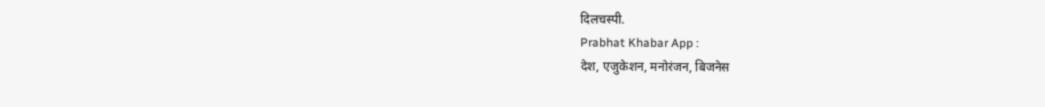दिलचस्पी.
Prabhat Khabar App :
देश, एजुकेशन, मनोरंजन, बिजनेस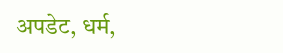अपडेट, धर्म,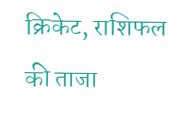क्रिकेट, राशिफल की ताजा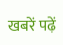खबरें पढ़ें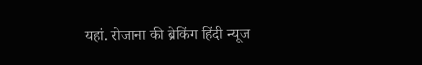यहां. रोजाना की ब्रेकिंग हिंदी न्यूज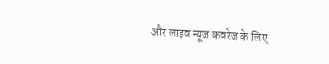और लाइव न्यूज कवरेज के लिए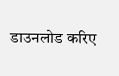डाउनलोड करिए